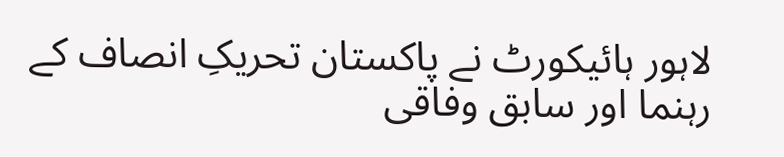لاہور ہائیکورٹ نے پاکستان تحریکِ انصاف کے رہنما اور سابق وفاقی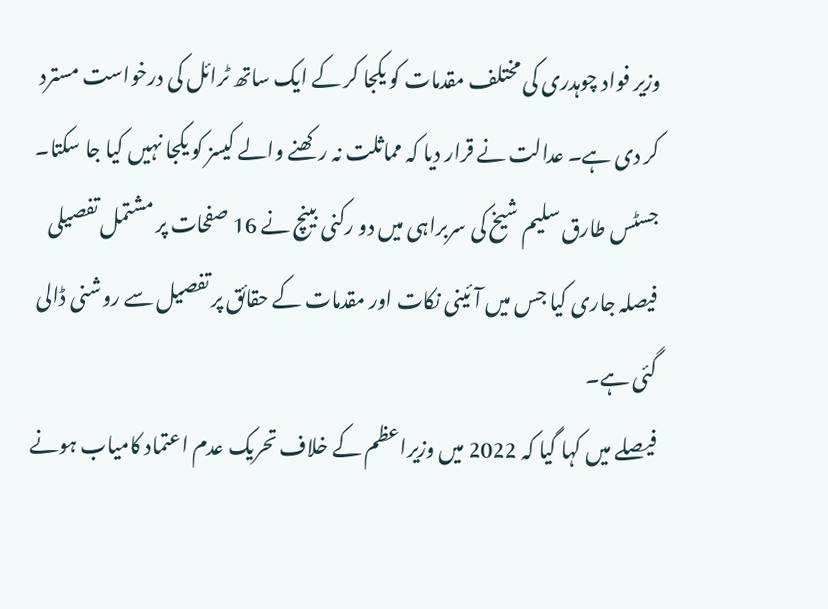وزیر فواد چوہدری کی مختلف مقدمات کو یکجا کر کے ایک ساتھ ٹرائل کی درخواست مسترد کر دی ہے۔ عدالت نے قرار دیا کہ مماثلت نہ رکھنے والے کیسز کو یکجا نہیں کیا جا سکتا۔
جسٹس طارق سلیم شیخ کی سربراہی میں دو رکنی بینچ نے 16 صفحات پر مشتمل تفصیلی فیصلہ جاری کیا جس میں آئینی نکات اور مقدمات کے حقائق پر تفصیل سے روشنی ڈالی گئی ہے۔
فیصلے میں کہا گیا کہ 2022 میں وزیراعظم کے خلاف تحریک عدم اعتماد کامیاب ہونے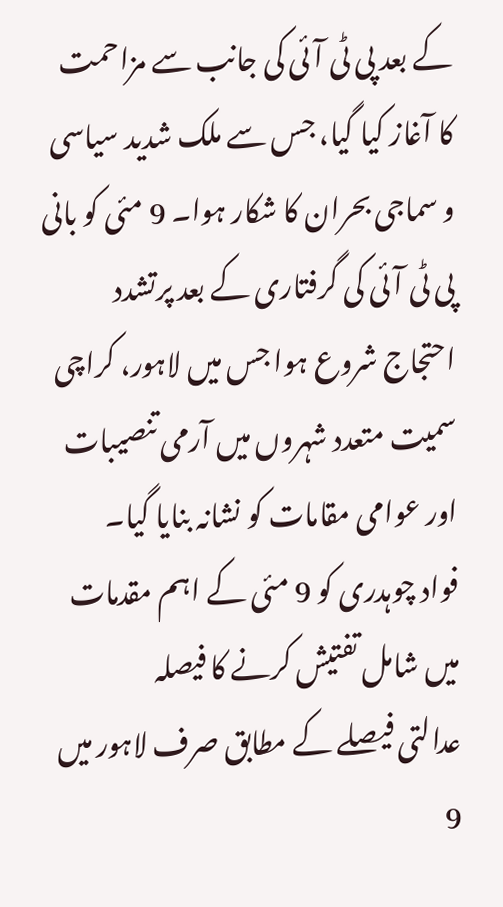کے بعد پی ٹی آئی کی جانب سے مزاحمت کا آغاز کیا گیا، جس سے ملک شدید سیاسی و سماجی بحران کا شکار ہوا۔ 9 مئی کو بانی پی ٹی آئی کی گرفتاری کے بعد پرتشدد احتجاج شروع ہوا جس میں لاہور، کراچی سمیت متعدد شہروں میں آرمی تنصیبات اور عوامی مقامات کو نشانہ بنایا گیا۔
فواد چوہدری کو 9 مئی کے اہم مقدمات میں شامل تفتیش کرنے کا فیصلہ
عدالتی فیصلے کے مطابق صرف لاہور میں 9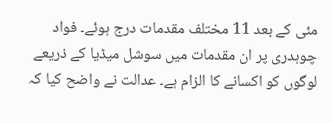مئی کے بعد 11 مختلف مقدمات درج ہوئے۔ فواد چوہدری پر ان مقدمات میں سوشل میڈیا کے ذریعے لوگوں کو اکسانے کا الزام ہے۔ عدالت نے واضح کیا کہ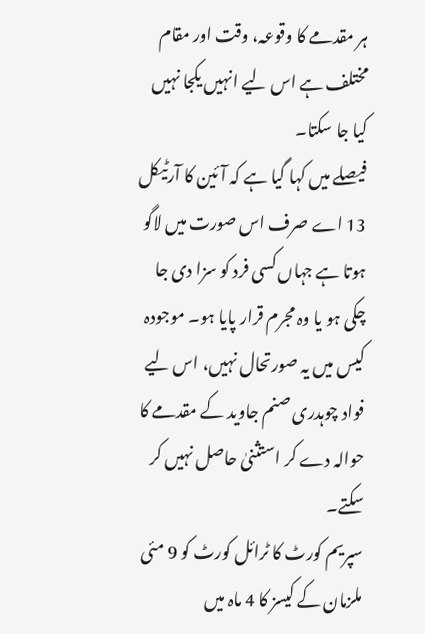ہر مقدمے کا وقوعہ، وقت اور مقام مختلف ہے اس لیے انہیں یکجا نہیں کیا جا سکتا۔
فیصلے میں کہا گیا ہے کہ آئین کا آرٹیکل 13 اے صرف اس صورت میں لاگو ہوتا ہے جہاں کسی فرد کو سزا دی جا چکی ہو یا وہ مجرم قرار پایا ہو۔ موجودہ کیس میں یہ صورتحال نہیں، اس لیے فواد چوہدری صنم جاوید کے مقدمے کا حوالہ دے کر استثنیٰ حاصل نہیں کر سکتے۔
سپریم کورٹ کا ٹرائل کورٹ کو 9 مئی ملزمان کے کیسز کا 4 ماہ میں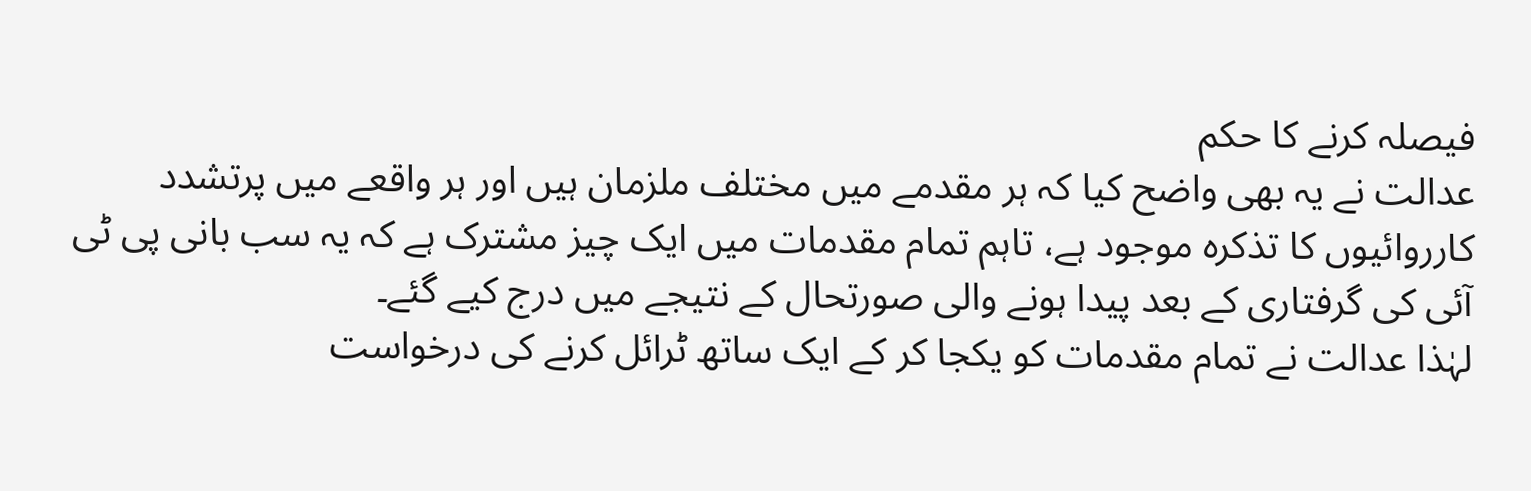فیصلہ کرنے کا حکم
عدالت نے یہ بھی واضح کیا کہ ہر مقدمے میں مختلف ملزمان ہیں اور ہر واقعے میں پرتشدد کارروائیوں کا تذکرہ موجود ہے، تاہم تمام مقدمات میں ایک چیز مشترک ہے کہ یہ سب بانی پی ٹی آئی کی گرفتاری کے بعد پیدا ہونے والی صورتحال کے نتیجے میں درج کیے گئے۔
لہٰذا عدالت نے تمام مقدمات کو یکجا کر کے ایک ساتھ ٹرائل کرنے کی درخواست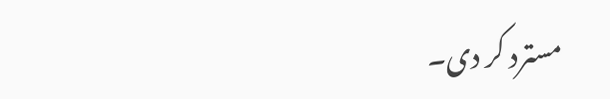مسترد کر دی۔